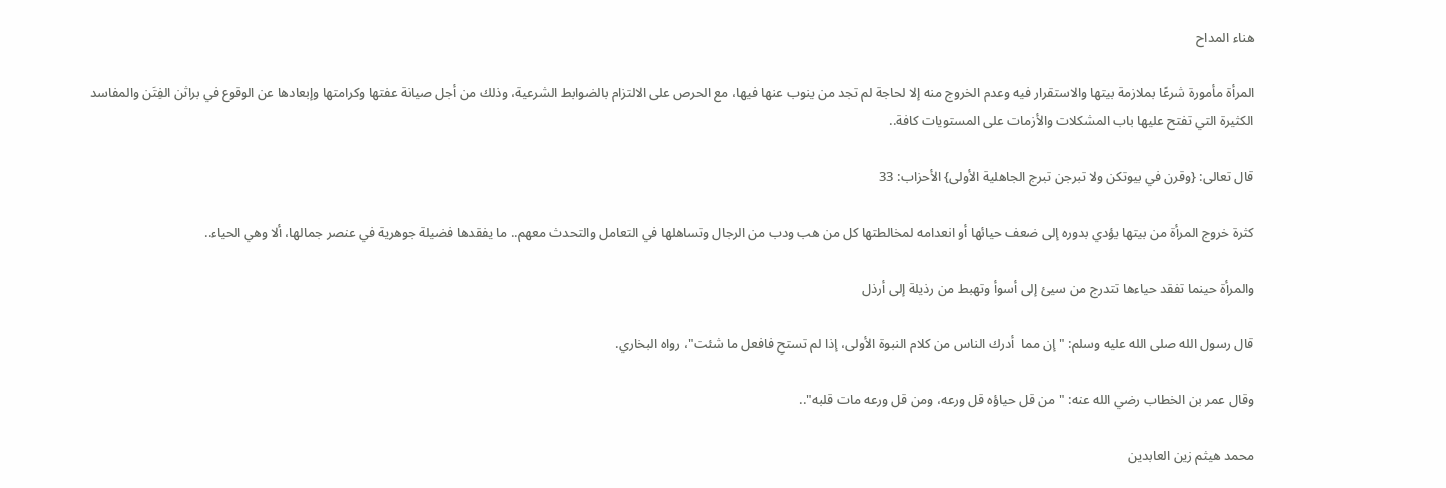هناء المداح

المرأة مأمورة شرعًا بملازمة بيتها والاستقرار فيه وعدم الخروج منه إلا لحاجة لم تجد من ينوب عنها فيها، مع الحرص على الالتزام بالضوابط الشرعية، وذلك من أجل صيانة عفتها وكرامتها وإبعادها عن الوقوع في براثن الفِتَن والمفاسد الكثيرة التي تفتح عليها باب المشكلات والأزمات على المستويات كافة..

قال تعالى: {وقرن في بيوتكن ولا تبرجن تبرج الجاهلية الأولى} الأحزاب: 33

كثرة خروج المرأة من بيتها يؤدي بدوره إلى ضعف حيائها أو انعدامه لمخالطتها كل من هب ودب من الرجال وتساهلها في التعامل والتحدث معهم.. ما يفقدها فضيلة جوهرية في عنصر جمالها، ألا وهي الحياء..

والمرأة حينما تفقد حياءها تتدرج من سيئ إلى أسوأ وتهبط من رذيلة إلى أرذل

قال رسول الله صلى الله عليه وسلم: "إن مما  أدرك الناس من كلام النبوة الأولى، إذا لم تستحِ فافعل ما شئت"، رواه البخاري.

وقال عمر بن الخطاب رضي الله عنه: "من قل حياؤه قل ورعه، ومن قل ورعه مات قلبه"..

محمد هيثم زين العابدين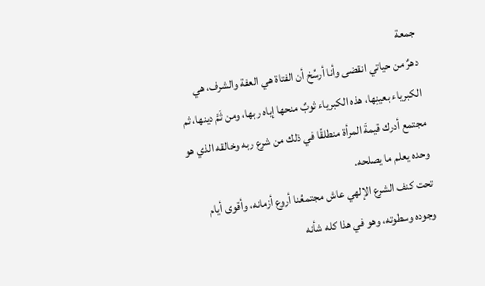جمعة
دهرٌ من حياتي انقضى وأنا أرسِّخ أن الفتاة هي العفة والشرف، هي الكبرياء بعينِها، هذه الكبرياء ثوبٌ منحها إياه ربها، ومن ثَمَّ دينها، ثم مجتمع أدرك قيمةَ المرأة منطلقًا في ذلك من شرع ربه وخالقه الذي هو وحده يعلم ما يصلحه.
تحت كنف الشرع الإلهي عاش مجتمعُنا أروع أزمانه، وأقوى أيام وجوده وسطوته، وهو في هذا كله شأنه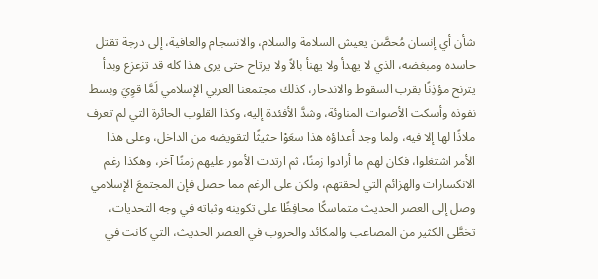شأن أي إنسان مُحصَّن يعيش السلامة والسلام، والانسجام والعافية، إلى درجة تقتل حاسده ومبغضه، الذي لا يهدأ ولا يهنأ بالاً ولا يرتاح حتى يرى هذا كله قد تزعزع وبدأ يترنح مؤذِنًا بقرب السقوط والاندحار، كذلك مجتمعنا العربي الإسلامي لَمَّا قوِيَ وبسط نفوذه وأسكت الأصوات المناوئة، وشدَّ الأفئدة إليه، وكذا القلوب الحائرة التي لم تعرف ملاذًا لها إلا فيه، ولما وجد أعداؤه هذا سعَوْا حثيثًا لتقويضه من الداخل، وعلى هذا الأمر اشتغلوا، فكان لهم ما أرادوا زمنًا، ثم ارتدت الأمور عليهم زمنًا آخر، وهكذا رغم الانكسارات والهزائم التي لحقتهم، ولكن على الرغم مما حصل فإن المجتمعَ الإسلامي وصل إلى العصر الحديث متماسكًا محافِظًا على تكوينه وثباته في وجه التحديات، تخطَّى الكثير من المصاعب والمكائد والحروب في العصر الحديث، التي كانت في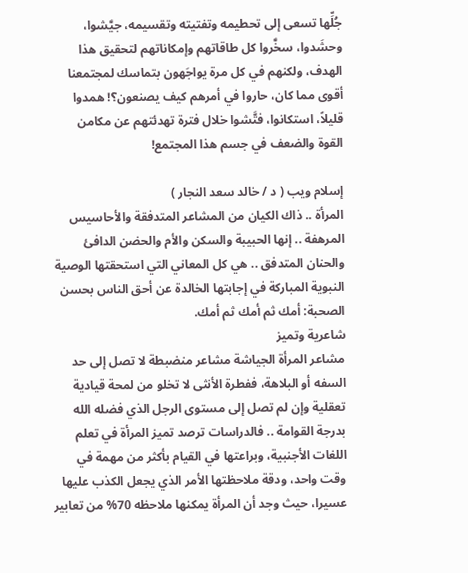جُلِّها تسعى إلى تحطيمه وتفتيته وتقسيمه، جيَّشوا، وحشَدوا، سخَّروا كل طاقاتهم وإمكاناتهم لتحقيق هذا الهدف، ولكنهم في كل مرة يواجَهون بتماسك لمجتمعنا أقوى مما كان، حاروا في أمرهم كيف يصنعون؟! همدوا قليلاً، استكانوا، فتَّشوا خلال فترة تهدئتهم عن مكامن القوة والضعف في جسم هذا المجتمع!

إسلام ويب ( د / خالد سعد النجار )
المرأة .. ذاك الكيان من المشاعر المتدفقة والأحاسيس المرهفة .. إنها الحبيبة والسكن والأم والحضن الدافئ والحنان المتدفق .. هي كل المعاني التي استحقتها الوصية النبوية المباركة في إجابتها الخالدة عن أحق الناس بحسن الصحبة: أمك ثم أمك ثم أمك.
شاعرية وتميز
مشاعر المرأة الجياشة مشاعر منضبطة لا تصل إلى حد السفه أو البلاهة، ففطرة الأنثى لا تخلو من لمحة قيادية تعقلية وإن لم تصل إلى مستوى الرجل الذي فضله الله بدرجة القوامة .. فالدراسات ترصد تميز المرأة في تعلم اللغات الأجنبية، وبراعتها في القيام بأكثر من مهمة في وقت واحد، ودقة ملاحظتها الأمر الذي يجعل الكذب عليها عسيرا، حيث وجد أن المرأة يمكنها ملاحظه 70% من تعابير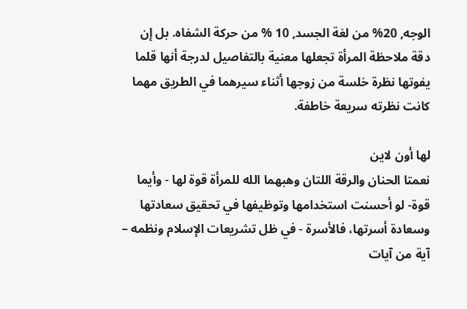الوجه, 20% من لغة الجسد, 10 % من حركة الشفاه. بل إن دقة ملاحظة المرأة تجعلها معنية بالتفاصيل لدرجة أنها قلما يفوتها نظرة خلسة من زوجها أثناء سيرهما في الطريق مهما كانت نظرته سريعة خاطفة.

لها أون لاين
نعمتا الحنان والرقة اللتان وهبهما الله للمرأة قوة لها - وأيما قوة- لو أحسنت استخدامها وتوظيفها في تحقيق سعادتها وسعادة أسرتها، فالأسرة - في ظل تشريعات الإسلام ونظمه – آية من آيات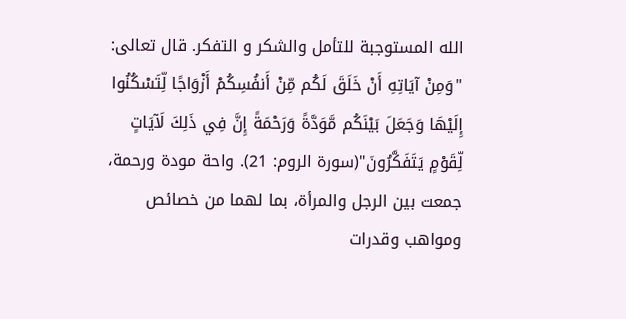الله المستوجبة للتأمل والشكر و التفكر. قال تعالى: "وَمِنْ آيَاتِهِ أَنْ خَلَقَ لَكُم مِّنْ أَنفُسِكُمْ أَزْوَاجًا لِّتَسْكُنُوا إِلَيْهَا وَجَعَلَ بَيْنَكُم مَّوَدَّةً وَرَحْمَةً إِنَّ فِي ذَلِكَ لَآيَاتٍ لِّقَوْمٍ يَتَفَكَّرُونَ"(سورة الروم: 21). واحة مودة ورحمة، جمعت بين الرجل والمرأة، بما لهما من خصائص ومواهب وقدرات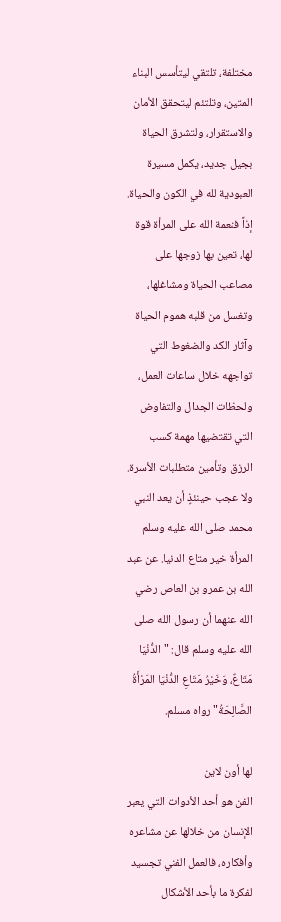مختلفة، تلتقي ليتأسس البناء المتين، وتلتئم ليتحقق الأمان والاستقرار، ولتشرق الحياة بجيل جديد، يكمل مسيرة العبودية لله في الكون والحياة.
إذاً فنعمة الله على المرأة قوة لها، تعين بها زوجها على مصاعب الحياة ومشاغلها، وتغسل من قلبه هموم الحياة وآثار الكد والضغوط التي تواجهه خلال ساعات العمل، ولحظات الجدال والتفاوض التي تقتضيها مهمة كسب الرزق وتأمين متطلبات الأسرة. ولا عجب حينئذٍ أن يعد النبي محمد صلى الله عليه وسلم المرأة خير متاع الدنيا. عن عبد الله بن عمرو بن العاص رضي الله عنهما أن رسول الله صلى الله عليه وسلم قال: "الدُّنْيَا مَتَاعٌ، وَخَيْرُ مَتَاعِ الدُّنْيَا المَرْأَةُ الصَّالِحَةُ" رواه مسلم.

لها أون لاين
الفن هو أحد الأدوات التي يعبر الإنسان من خلالها عن مشاعره وأفكاره، فالعمل الفني تجسيد لفكرة ما بأحد الأشكال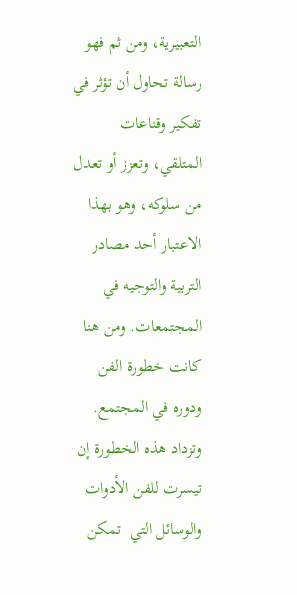التعبيرية، ومن ثم فهو رسالة تحاول أن تؤثر في تفكير وقناعات المتلقي، وتعزز أو تعدل من سلوكه، وهو بهذا الاعتبار أحد مصادر التربية والتوجيه في المجتمعات. ومن هنا كانت خطورة الفن ودوره في المجتمع.
وتزداد هذه الخطورة إن تيسرت للفن الأدوات والوسائل التي  تمكن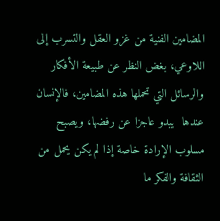المضامين الفنية من غزو العقل والتسرب إلى اللاوعي، بغض النظر عن طبيعة الأفكار والرسائل التي تحملها هذه المضامين، فالإنسان عندها  يبدو عاجزا عن رفضها، ويصبح مسلوب الإرادة خاصة إذا لم يكن يحمل من الثقافة والفكر ما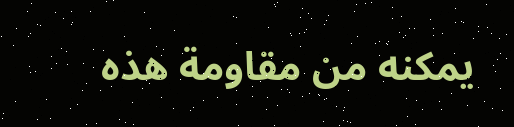يمكنه من مقاومة هذه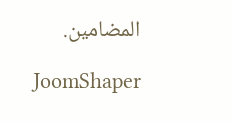المضامين.

JoomShaper